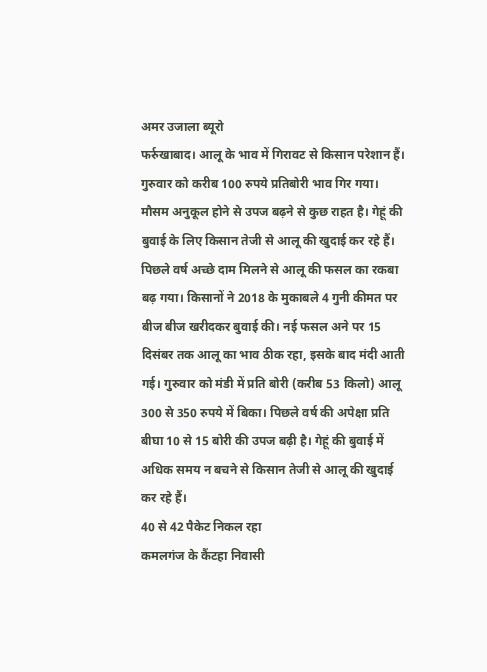अमर उजाला ब्यूरो
फर्रुखाबाद। आलू के भाव में गिरावट से किसान परेशान हैं। गुरुवार को करीब 100 रुपये प्रतिबोरी भाव गिर गया। मौसम अनुकूल होने से उपज बढ़ने से कुछ राहत है। गेहूं की बुवाई के लिए किसान तेजी से आलू की खुदाई कर रहे हैं।
पिछले वर्ष अच्छे दाम मिलने से आलू की फसल का रकबा बढ़ गया। किसानों ने 2018 के मुकाबले 4 गुनी कीमत पर बीज बीज खरीदकर बुवाई की। नई फसल अने पर 15 दिसंबर तक आलू का भाव ठीक रहा, इसके बाद मंदी आती गई। गुरुवार को मंडी में प्रति बोरी (करीब 53 किलो) आलू 300 से 350 रुपये में बिका। पिछले वर्ष की अपेक्षा प्रति बीघा 10 से 15 बोरी की उपज बढ़ी है। गेहूं की बुवाई में अधिक समय न बचने से किसान तेजी से आलू की खुदाई कर रहे हैं।
40 से 42 पैकेट निकल रहा
कमलगंज के कैंटहा निवासी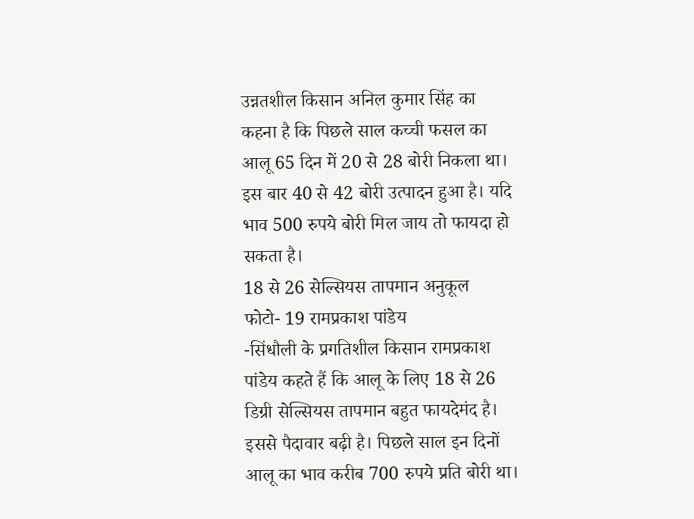उन्नतशील किसान अनिल कुमार सिंह का कहना है कि पिछले साल कच्ची फसल का आलू 65 दिन में 20 से 28 बोरी निकला था। इस बार 40 से 42 बोरी उत्पादन हुआ है। यदि भाव 500 रुपये बोरी मिल जाय तो फायदा हो सकता है।
18 से 26 सेल्सियस तापमान अनुकूल
फोटो- 19 रामप्रकाश पांडेय
-सिंधौली के प्रगतिशील किसान रामप्रकाश पांडेय कहते हैं कि आलू के लिए 18 से 26 डिग्री सेल्सियस तापमान बहुत फायदेमंद है। इससे पैदावार बढ़ी है। पिछले साल इन दिनों आलू का भाव करीब 700 रुपये प्रति बोरी था।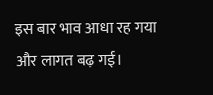इस बार भाव आधा रह गया और लागत बढ़ गई।